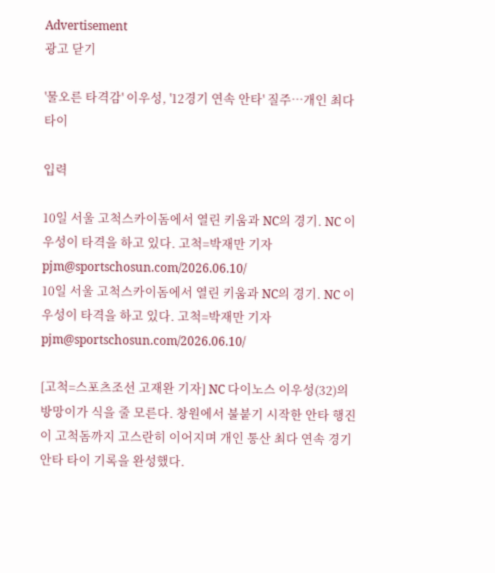Advertisement
광고 닫기

'물오른 타격감' 이우성, '12경기 연속 안타' 질주…개인 최다 타이

입력

10일 서울 고척스카이돔에서 열린 키움과 NC의 경기. NC 이우성이 타격을 하고 있다. 고척=박재만 기자 pjm@sportschosun.com/2026.06.10/
10일 서울 고척스카이돔에서 열린 키움과 NC의 경기. NC 이우성이 타격을 하고 있다. 고척=박재만 기자 pjm@sportschosun.com/2026.06.10/

[고척=스포츠조선 고재완 기자] NC 다이노스 이우성(32)의 방망이가 식을 줄 모른다. 창원에서 불붙기 시작한 안타 행진이 고척돔까지 고스란히 이어지며 개인 통산 최다 연속 경기 안타 타이 기록을 완성했다.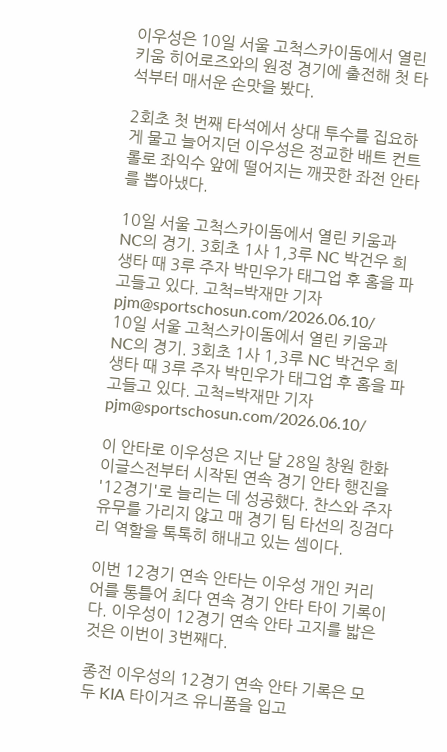이우성은 10일 서울 고척스카이돔에서 열린 키움 히어로즈와의 원정 경기에 출전해 첫 타석부터 매서운 손맛을 봤다.

2회초 첫 번째 타석에서 상대 투수를 집요하게 물고 늘어지던 이우성은 정교한 배트 컨트롤로 좌익수 앞에 떨어지는 깨끗한 좌전 안타를 뽑아냈다.

10일 서울 고척스카이돔에서 열린 키움과 NC의 경기. 3회초 1사 1,3루 NC 박건우 희생타 때 3루 주자 박민우가 태그업 후 홈을 파고들고 있다. 고척=박재만 기자 pjm@sportschosun.com/2026.06.10/
10일 서울 고척스카이돔에서 열린 키움과 NC의 경기. 3회초 1사 1,3루 NC 박건우 희생타 때 3루 주자 박민우가 태그업 후 홈을 파고들고 있다. 고척=박재만 기자 pjm@sportschosun.com/2026.06.10/

이 안타로 이우성은 지난 달 28일 창원 한화 이글스전부터 시작된 연속 경기 안타 행진을 '12경기'로 늘리는 데 성공했다. 찬스와 주자 유무를 가리지 않고 매 경기 팀 타선의 징검다리 역할을 톡톡히 해내고 있는 셈이다.

이번 12경기 연속 안타는 이우성 개인 커리어를 통틀어 최다 연속 경기 안타 타이 기록이다. 이우성이 12경기 연속 안타 고지를 밟은 것은 이번이 3번째다.

종전 이우성의 12경기 연속 안타 기록은 모두 KIA 타이거즈 유니폼을 입고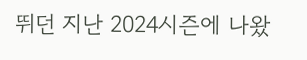뛰던 지난 2024시즌에 나왔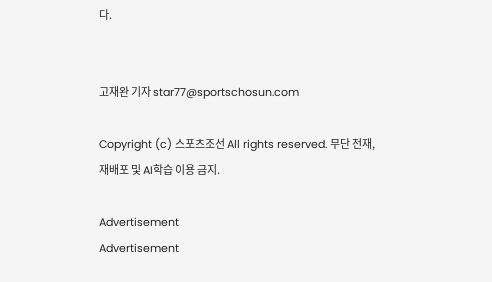다.


고재완 기자 star77@sportschosun.com

Copyright (c) 스포츠조선 All rights reserved. 무단 전재, 재배포 및 AI학습 이용 금지.

Advertisement
Advertisement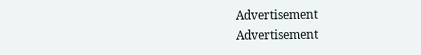Advertisement
Advertisement